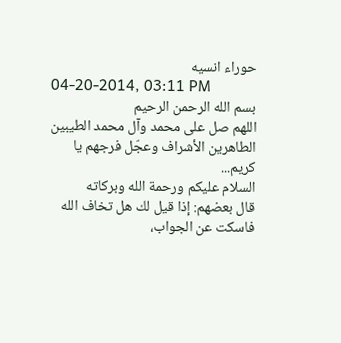حوراء انسيه
04-20-2014, 03:11 PM
بسم الله الرحمن الرحيم
اللهم صل على محمد وآل محمد الطيبين الطاهرين الأشراف وعجّل فرجهم يا كريم...
السلام عليكم ورحمة الله وبركاته
قال بعضهم: إذا قيل لك هل تخاف الله فاسكت عن الجواب،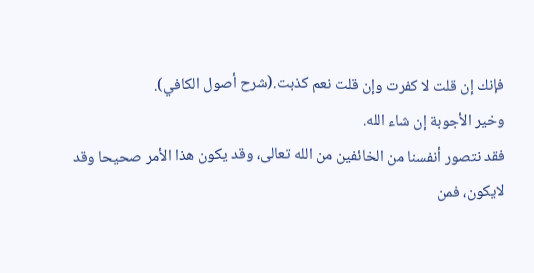فإنك إن قلت لا كفرت وإن قلت نعم كذبت.(شرح أصول الكافي).
وخير الأجوبة إن شاء الله.
فقد نتصور أنفسنا من الخائفين من الله تعالى، وقد يكون هذا الأمر صحيحا وقد لايكون، فمن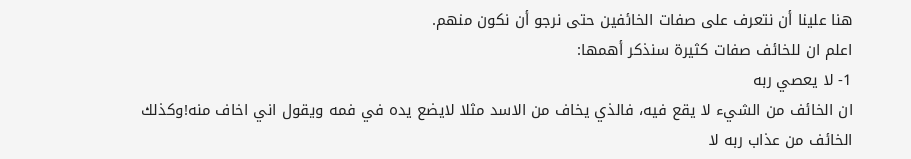هنا علينا أن نتعرف على صفات الخائفين حتى نرجو أن نكون منهم.
اعلم ان للخائف صفات كثيرة سنذكر أهمها:
1- لا يعصي ربه
ان الخائف من الشيء لا يقع فيه، فالذي يخاف من الاسد مثلا لايضع يده في فمه ويقول اني اخاف منه!وكذلك الخائف من عذاب ربه لا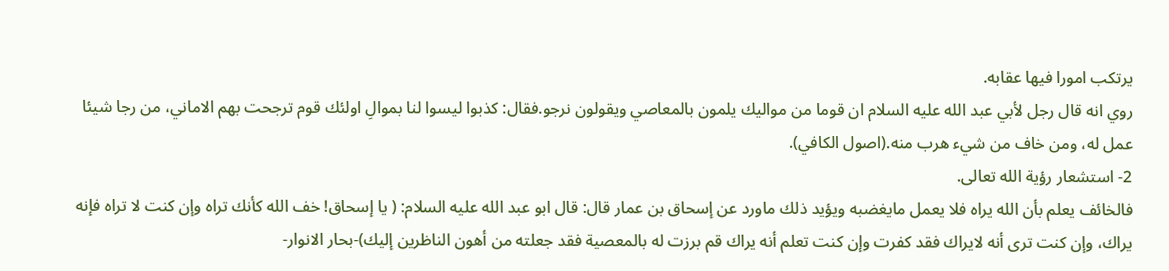يرتكب امورا فيها عقابه.
روي انه قال رجل لأبي عبد الله عليه السلام ان قوما من مواليك يلمون بالمعاصي ويقولون نرجو.فقال: كذبوا ليسوا لنا بموالِ اولئك قوم ترجحت بهم الاماني، من رجا شيئا عمل له، ومن خاف من شيء هرب منه.(اصول الكافي).
2- استشعار رؤية الله تعالى.
فالخائف يعلم بأن الله يراه فلا يعمل مايغضبه ويؤيد ذلك ماورد عن إسحاق بن عمار قال: قال ابو عبد الله عليه السلام: ( يا إسحاق! خف الله كأنك تراه وإن كنت لا تراه فإنه يراك، وإن كنت ترى أنه لايراك فقد كفرت وإن كنت تعلم أنه يراك قم برزت له بالمعصية فقد جعلته من أهون الناظرين إليك)-بحار الانوار-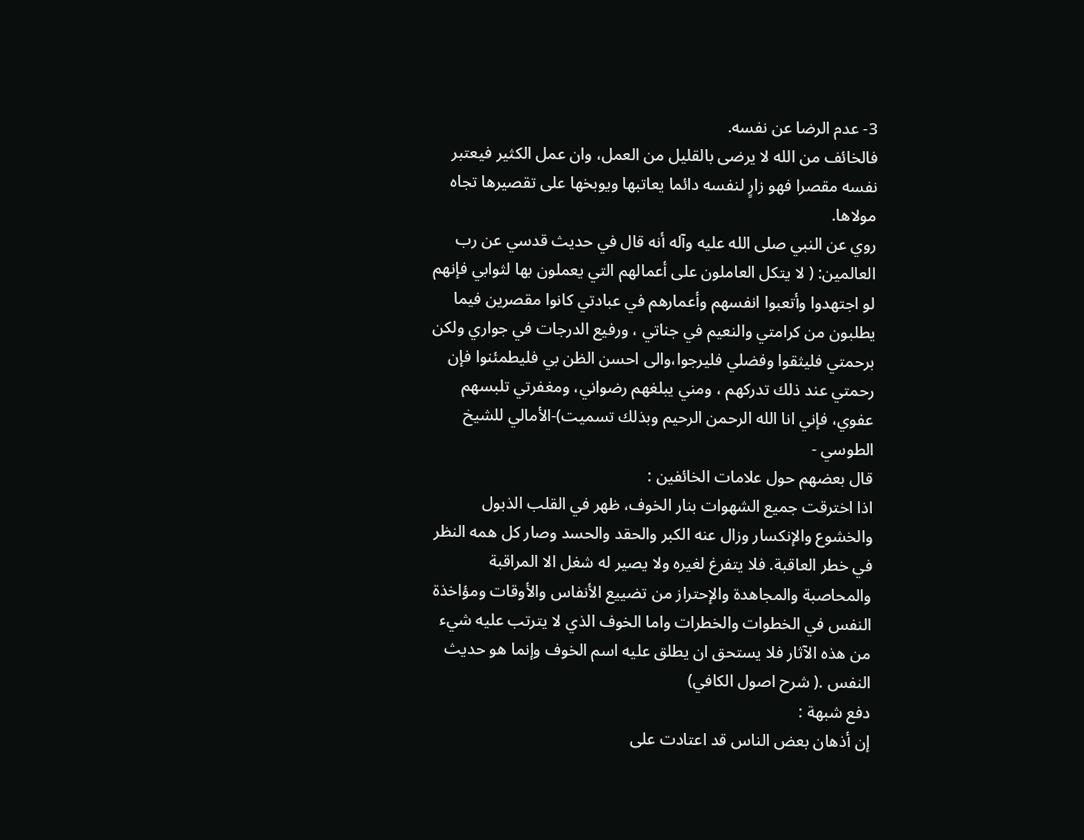3- عدم الرضا عن نفسه.
فالخائف من الله لا يرضى بالقليل من العمل، وان عمل الكثير فيعتبر نفسه مقصرا فهو زارٍ لنفسه دائما يعاتبها ويوبخها على تقصيرها تجاه مولاها.
روي عن النبي صلى الله عليه وآله أنه قال في حديث قدسي عن رب العالمين: ( لا يتكل العاملون على أعمالهم التي يعملون بها لثوابي فإنهم لو اجتهدوا وأتعبوا انفسهم وأعمارهم في عبادتي كانوا مقصرين فيما يطلبون من كرامتي والنعيم في جناتي ، ورفيع الدرجات في جواري ولكن برحمتي فليثقوا وفضلي فليرجوا،والى احسن الظن بي فليطمئنوا فإن رحمتي عند ذلك تدركهم ، ومني يبلغهم رضواني، ومغفرتي تلبسهم عفوي، فإني انا الله الرحمن الرحيم وبذلك تسميت)-الأمالي للشيخ الطوسي -
قال بعضهم حول علامات الخائفين :
اذا اخترقت جميع الشهوات بنار الخوف، ظهر في القلب الذبول والخشوع والإنكسار وزال عنه الكبر والحقد والحسد وصار كل همه النظر في خطر العاقبة. فلا يتفرغ لغيره ولا يصير له شغل الا المراقبة والمحاصبة والمجاهدة والإحتراز من تضييع الأنفاس والأوقات ومؤاخذة النفس في الخطوات والخطرات واما الخوف الذي لا يترتب عليه شيء من هذه الآثار فلا يستحق ان يطلق عليه اسم الخوف وإنما هو حديث النفس .( شرح اصول الكافي)
دفع شبهة :
إن أذهان بعض الناس قد اعتادت على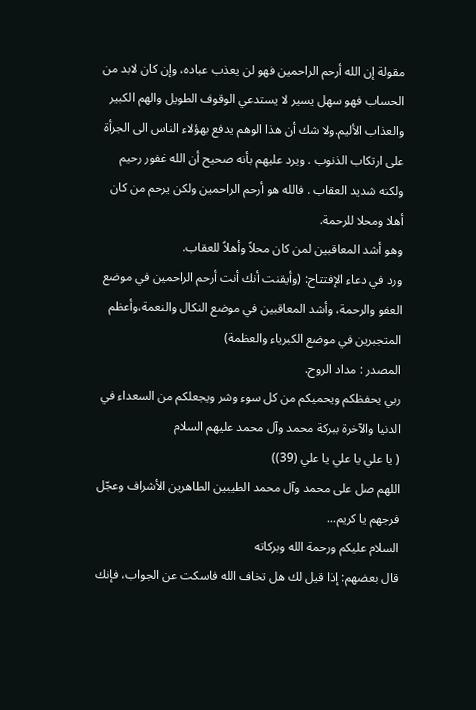مقولة إن الله أرحم الراحمين فهو لن يعذب عباده، وإن كان لابد من الحساب فهو سهل يسير لا يستدعي الوقوف الطويل والهم الكبير والعذاب الأليم.ولا شك أن هذا الوهم يدفع بهؤلاء الناس الى الجرأة على ارتكاب الذنوب . ويرد عليهم بأنه صحيح أن الله غفور رحيم ولكنه شديد العقاب . فالله هو أرحم الراحمين ولكن يرحم من كان أهلا ومحلا للرحمة.
وهو أشد المعاقبين لمن كان محلاً وأهلاً للعقاب.
ورد في دعاء الإفتتاح: (وأيقنت أنك أنت أرحم الراحمين في موضع العفو والرحمة، وأشد المعاقبين في موضع النكال والنعمة،وأعظم المتجبرين في موضع الكبرياء والعظمة)
المصدر : مداد الروح.
ربي يحفظكم ويحميكم من كل سوء وشر ويجعلكم من السعداء في الدنيا والآخرة ببركة محمد وآل محمد عليهم السلام
( يا علي يا علي يا علي (39))
اللهم صل على محمد وآل محمد الطيبين الطاهرين الأشراف وعجّل فرجهم يا كريم...
السلام عليكم ورحمة الله وبركاته
قال بعضهم: إذا قيل لك هل تخاف الله فاسكت عن الجواب، فإنك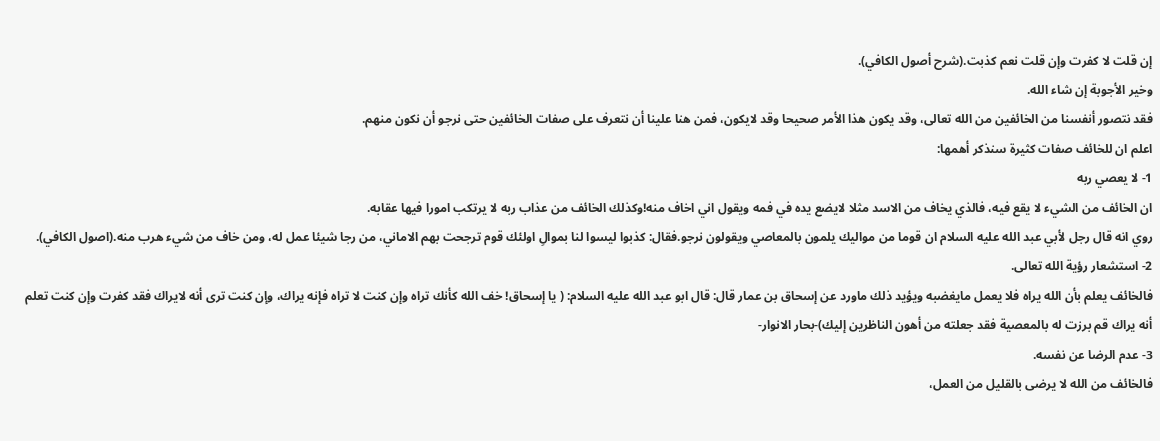إن قلت لا كفرت وإن قلت نعم كذبت.(شرح أصول الكافي).
وخير الأجوبة إن شاء الله.
فقد نتصور أنفسنا من الخائفين من الله تعالى، وقد يكون هذا الأمر صحيحا وقد لايكون، فمن هنا علينا أن نتعرف على صفات الخائفين حتى نرجو أن نكون منهم.
اعلم ان للخائف صفات كثيرة سنذكر أهمها:
1- لا يعصي ربه
ان الخائف من الشيء لا يقع فيه، فالذي يخاف من الاسد مثلا لايضع يده في فمه ويقول اني اخاف منه!وكذلك الخائف من عذاب ربه لا يرتكب امورا فيها عقابه.
روي انه قال رجل لأبي عبد الله عليه السلام ان قوما من مواليك يلمون بالمعاصي ويقولون نرجو.فقال: كذبوا ليسوا لنا بموالِ اولئك قوم ترجحت بهم الاماني، من رجا شيئا عمل له، ومن خاف من شيء هرب منه.(اصول الكافي).
2- استشعار رؤية الله تعالى.
فالخائف يعلم بأن الله يراه فلا يعمل مايغضبه ويؤيد ذلك ماورد عن إسحاق بن عمار قال: قال ابو عبد الله عليه السلام: ( يا إسحاق! خف الله كأنك تراه وإن كنت لا تراه فإنه يراك، وإن كنت ترى أنه لايراك فقد كفرت وإن كنت تعلم أنه يراك قم برزت له بالمعصية فقد جعلته من أهون الناظرين إليك)-بحار الانوار-
3- عدم الرضا عن نفسه.
فالخائف من الله لا يرضى بالقليل من العمل،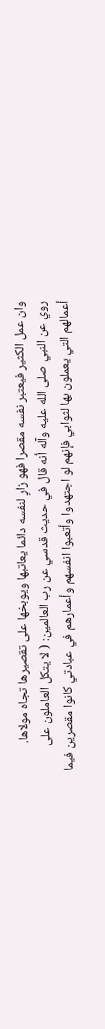وان عمل الكثير فيعتبر نفسه مقصرا فهو زارٍ لنفسه دائما يعاتبها ويوبخها على تقصيرها تجاه مولاها.
روي عن النبي صلى الله عليه وآله أنه قال في حديث قدسي عن رب العالمين: ( لا يتكل العاملون على أعمالهم التي يعملون بها لثوابي فإنهم لو اجتهدوا وأتعبوا انفسهم وأعمارهم في عبادتي كانوا مقصرين فيما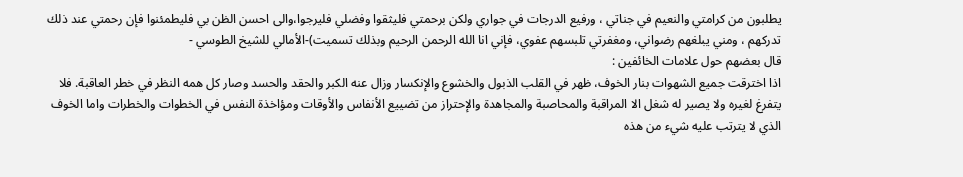يطلبون من كرامتي والنعيم في جناتي ، ورفيع الدرجات في جواري ولكن برحمتي فليثقوا وفضلي فليرجوا،والى احسن الظن بي فليطمئنوا فإن رحمتي عند ذلك تدركهم ، ومني يبلغهم رضواني، ومغفرتي تلبسهم عفوي، فإني انا الله الرحمن الرحيم وبذلك تسميت)-الأمالي للشيخ الطوسي -
قال بعضهم حول علامات الخائفين :
اذا اخترقت جميع الشهوات بنار الخوف، ظهر في القلب الذبول والخشوع والإنكسار وزال عنه الكبر والحقد والحسد وصار كل همه النظر في خطر العاقبة. فلا يتفرغ لغيره ولا يصير له شغل الا المراقبة والمحاصبة والمجاهدة والإحتراز من تضييع الأنفاس والأوقات ومؤاخذة النفس في الخطوات والخطرات واما الخوف الذي لا يترتب عليه شيء من هذه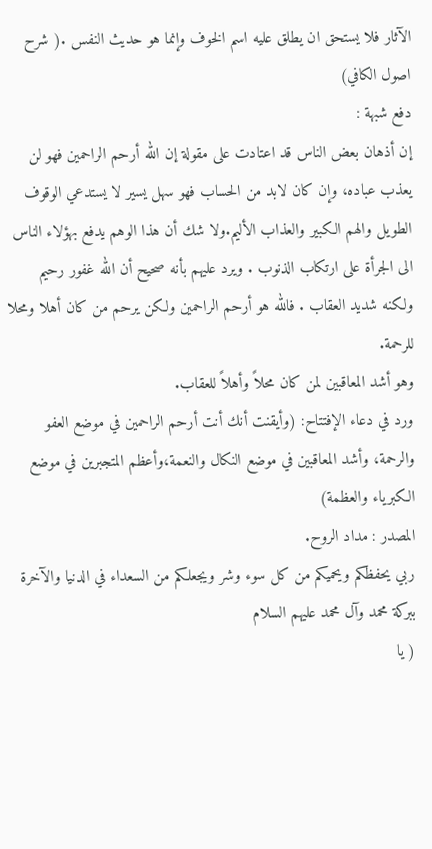الآثار فلا يستحق ان يطلق عليه اسم الخوف وإنما هو حديث النفس .( شرح اصول الكافي)
دفع شبهة :
إن أذهان بعض الناس قد اعتادت على مقولة إن الله أرحم الراحمين فهو لن يعذب عباده، وإن كان لابد من الحساب فهو سهل يسير لا يستدعي الوقوف الطويل والهم الكبير والعذاب الأليم.ولا شك أن هذا الوهم يدفع بهؤلاء الناس الى الجرأة على ارتكاب الذنوب . ويرد عليهم بأنه صحيح أن الله غفور رحيم ولكنه شديد العقاب . فالله هو أرحم الراحمين ولكن يرحم من كان أهلا ومحلا للرحمة.
وهو أشد المعاقبين لمن كان محلاً وأهلاً للعقاب.
ورد في دعاء الإفتتاح: (وأيقنت أنك أنت أرحم الراحمين في موضع العفو والرحمة، وأشد المعاقبين في موضع النكال والنعمة،وأعظم المتجبرين في موضع الكبرياء والعظمة)
المصدر : مداد الروح.
ربي يحفظكم ويحميكم من كل سوء وشر ويجعلكم من السعداء في الدنيا والآخرة ببركة محمد وآل محمد عليهم السلام
( يا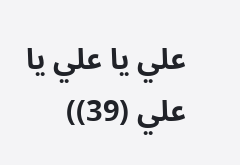علي يا علي يا علي (39))